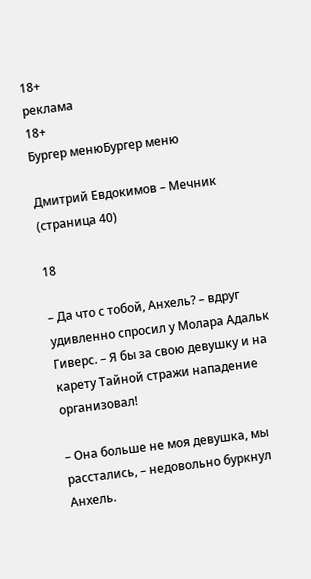18+
реклама
18+
Бургер менюБургер меню

Дмитрий Евдокимов – Мечник (страница 40)

18

– Да что с тобой, Анхель? – вдруг удивленно спросил у Молара Адальк Гиверс. – Я бы за свою девушку и на карету Тайной стражи нападение организовал!

– Она больше не моя девушка, мы расстались, – недовольно буркнул Анхель.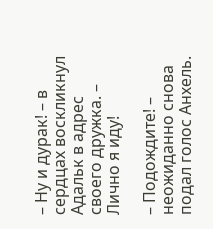– Ну и дурак! – в сердцах воскликнул Адальк в адрес своего дружка. – Лично я иду!

– Подождите! – неожиданно снова подал голос Анхель.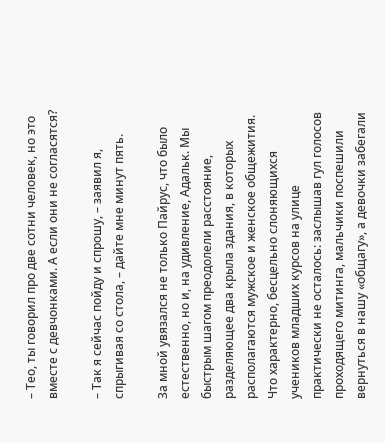– Тео, ты говорил про две сотни человек, но это вместе с девчонками. А если они не согласятся?

– Так я сейчас пойду и спрошу, – заявил я, спрыгивая со стола, – дайте мне минут пять.

За мной увязался не только Пайрус, что было естественно, но и, на удивление, Адальк. Мы быстрым шагом преодолели расстояние, разделяющее два крыла здания, в которых располагаются мужское и женское общежития. Что характерно, бесцельно слоняющихся учеников младших курсов на улице практически не осталось: заслышав гул голосов проходящего митинга, мальчики поспешили вернуться в нашу «общагу», а девочки забегали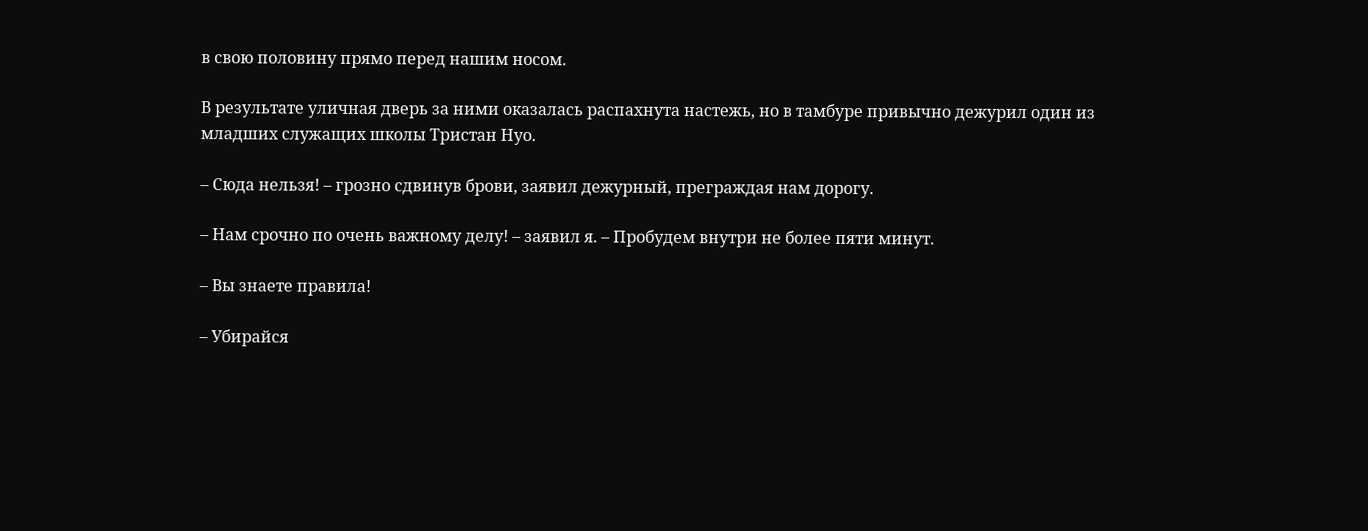в свою половину прямо перед нашим носом.

В результате уличная дверь за ними оказалась распахнута настежь, но в тамбуре привычно дежурил один из младших служащих школы Тристан Нуо.

– Сюда нельзя! – грозно сдвинув брови, заявил дежурный, преграждая нам дорогу.

– Нам срочно по очень важному делу! – заявил я. – Пробудем внутри не более пяти минут.

– Вы знаете правила!

– Убирайся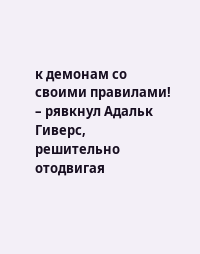к демонам со своими правилами! – рявкнул Адальк Гиверс, решительно отодвигая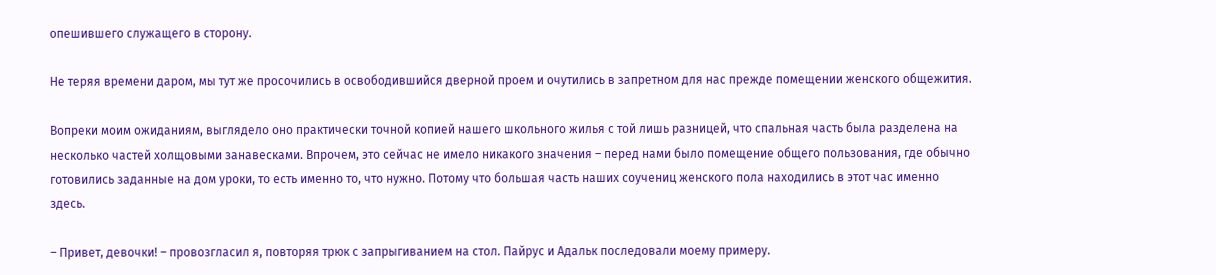опешившего служащего в сторону.

Не теряя времени даром, мы тут же просочились в освободившийся дверной проем и очутились в запретном для нас прежде помещении женского общежития.

Вопреки моим ожиданиям, выглядело оно практически точной копией нашего школьного жилья с той лишь разницей, что спальная часть была разделена на несколько частей холщовыми занавесками. Впрочем, это сейчас не имело никакого значения – перед нами было помещение общего пользования, где обычно готовились заданные на дом уроки, то есть именно то, что нужно. Потому что большая часть наших соучениц женского пола находились в этот час именно здесь.

– Привет, девочки! – провозгласил я, повторяя трюк с запрыгиванием на стол. Пайрус и Адальк последовали моему примеру.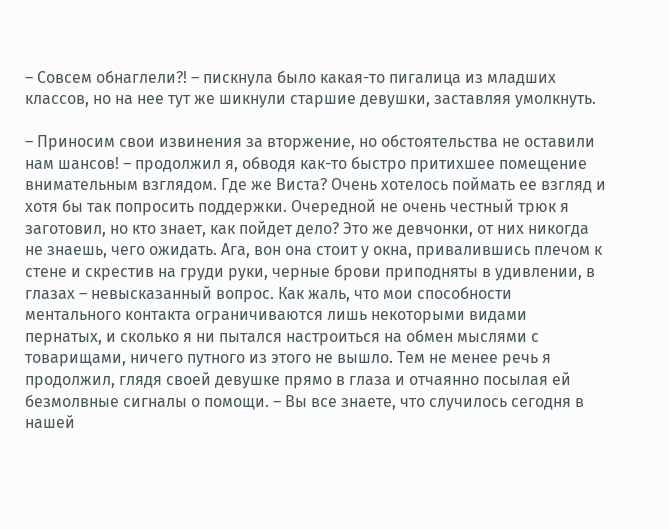– Совсем обнаглели?! – пискнула было какая-то пигалица из младших классов, но на нее тут же шикнули старшие девушки, заставляя умолкнуть.

– Приносим свои извинения за вторжение, но обстоятельства не оставили нам шансов! – продолжил я, обводя как-то быстро притихшее помещение внимательным взглядом. Где же Виста? Очень хотелось поймать ее взгляд и хотя бы так попросить поддержки. Очередной не очень честный трюк я заготовил, но кто знает, как пойдет дело? Это же девчонки, от них никогда не знаешь, чего ожидать. Ага, вон она стоит у окна, привалившись плечом к стене и скрестив на груди руки, черные брови приподняты в удивлении, в глазах – невысказанный вопрос. Как жаль, что мои способности ментального контакта ограничиваются лишь некоторыми видами пернатых, и сколько я ни пытался настроиться на обмен мыслями с товарищами, ничего путного из этого не вышло. Тем не менее речь я продолжил, глядя своей девушке прямо в глаза и отчаянно посылая ей безмолвные сигналы о помощи. – Вы все знаете, что случилось сегодня в нашей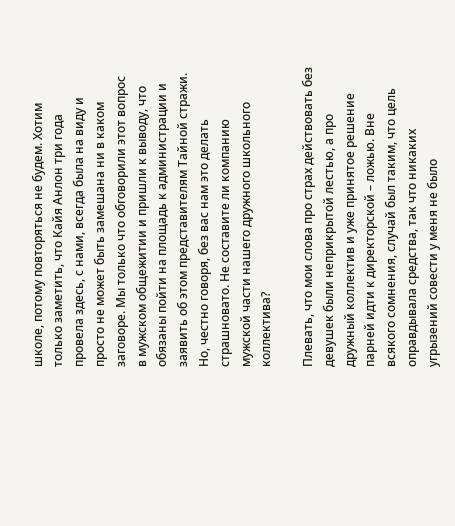школе, потому повторяться не будем. Хотим только заметить, что Кайя Анлон три года провела здесь, с нами, всегда была на виду и просто не может быть замешана ни в каком заговоре. Мы только что обговорили этот вопрос в мужском общежитии и пришли к выводу, что обязаны пойти на площадь к администрации и заявить об этом представителям Тайной стражи. Но, честно говоря, без вас нам это делать страшновато. Не составите ли компанию мужской части нашего дружного школьного коллектива?

Плевать, что мои слова про страх действовать без девушек были неприкрытой лестью, а про дружный коллектив и уже принятое решение парней идти к директорской – ложью. Вне всякого сомнения, случай был таким, что цель оправдывала средства, так что никаких угрызений совести у меня не было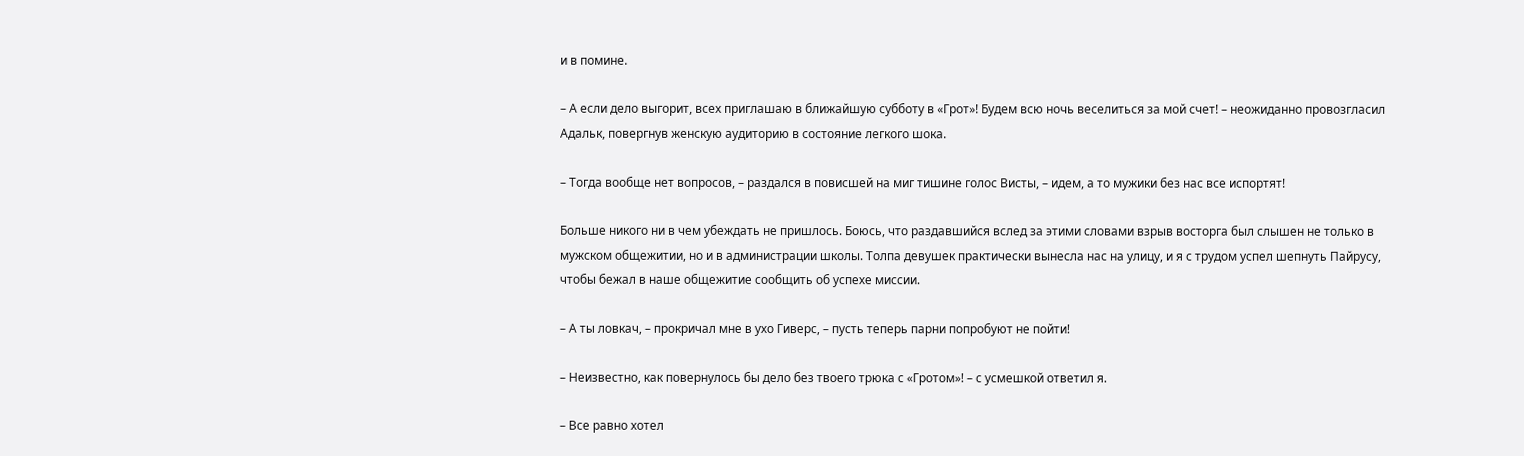и в помине.

– А если дело выгорит, всех приглашаю в ближайшую субботу в «Грот»! Будем всю ночь веселиться за мой счет! – неожиданно провозгласил Адальк, повергнув женскую аудиторию в состояние легкого шока.

– Тогда вообще нет вопросов, – раздался в повисшей на миг тишине голос Висты, – идем, а то мужики без нас все испортят!

Больше никого ни в чем убеждать не пришлось. Боюсь, что раздавшийся вслед за этими словами взрыв восторга был слышен не только в мужском общежитии, но и в администрации школы. Толпа девушек практически вынесла нас на улицу, и я с трудом успел шепнуть Пайрусу, чтобы бежал в наше общежитие сообщить об успехе миссии.

– А ты ловкач, – прокричал мне в ухо Гиверс, – пусть теперь парни попробуют не пойти!

– Неизвестно, как повернулось бы дело без твоего трюка с «Гротом»! – с усмешкой ответил я.

– Все равно хотел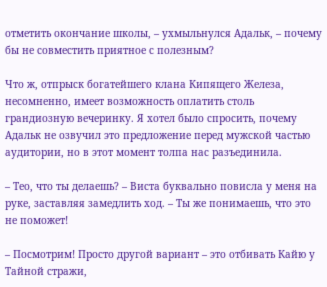отметить окончание школы, – ухмыльнулся Адальк, – почему бы не совместить приятное с полезным?

Что ж, отпрыск богатейшего клана Кипящего Железа, несомненно, имеет возможность оплатить столь грандиозную вечеринку. Я хотел было спросить, почему Адальк не озвучил это предложение перед мужской частью аудитории, но в этот момент толпа нас разъединила.

– Тео, что ты делаешь? – Виста буквально повисла у меня на руке, заставляя замедлить ход. – Ты же понимаешь, что это не поможет!

– Посмотрим! Просто другой вариант – это отбивать Кайю у Тайной стражи,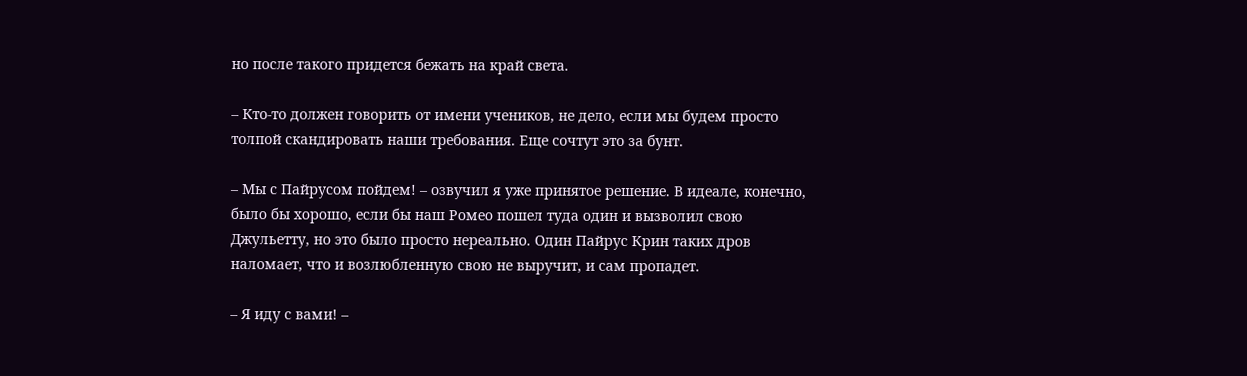но после такого придется бежать на край света.

– Кто-то должен говорить от имени учеников, не дело, если мы будем просто толпой скандировать наши требования. Еще сочтут это за бунт.

– Мы с Пайрусом пойдем! – озвучил я уже принятое решение. В идеале, конечно, было бы хорошо, если бы наш Ромео пошел туда один и вызволил свою Джульетту, но это было просто нереально. Один Пайрус Крин таких дров наломает, что и возлюбленную свою не выручит, и сам пропадет.

– Я иду с вами! –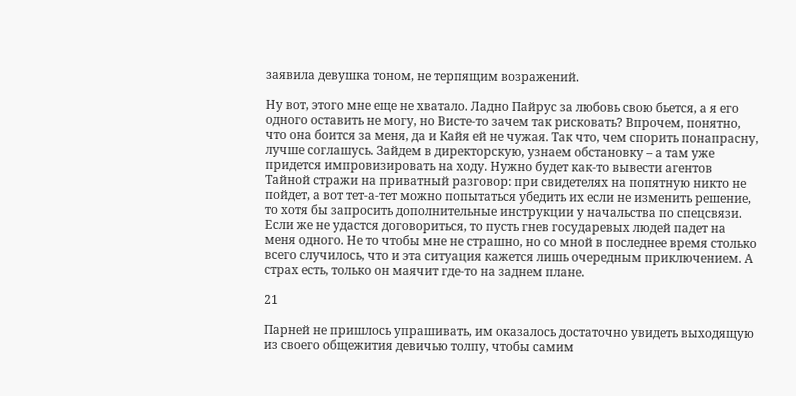заявила девушка тоном, не терпящим возражений.

Ну вот, этого мне еще не хватало. Ладно Пайрус за любовь свою бьется, а я его одного оставить не могу, но Висте-то зачем так рисковать? Впрочем, понятно, что она боится за меня, да и Кайя ей не чужая. Так что, чем спорить понапрасну, лучше соглашусь. Зайдем в директорскую, узнаем обстановку – а там уже придется импровизировать на ходу. Нужно будет как-то вывести агентов Тайной стражи на приватный разговор: при свидетелях на попятную никто не пойдет, а вот тет-а-тет можно попытаться убедить их если не изменить решение, то хотя бы запросить дополнительные инструкции у начальства по спецсвязи. Если же не удастся договориться, то пусть гнев государевых людей падет на меня одного. Не то чтобы мне не страшно, но со мной в последнее время столько всего случилось, что и эта ситуация кажется лишь очередным приключением. А страх есть, только он маячит где-то на заднем плане.

21

Парней не пришлось упрашивать, им оказалось достаточно увидеть выходящую из своего общежития девичью толпу, чтобы самим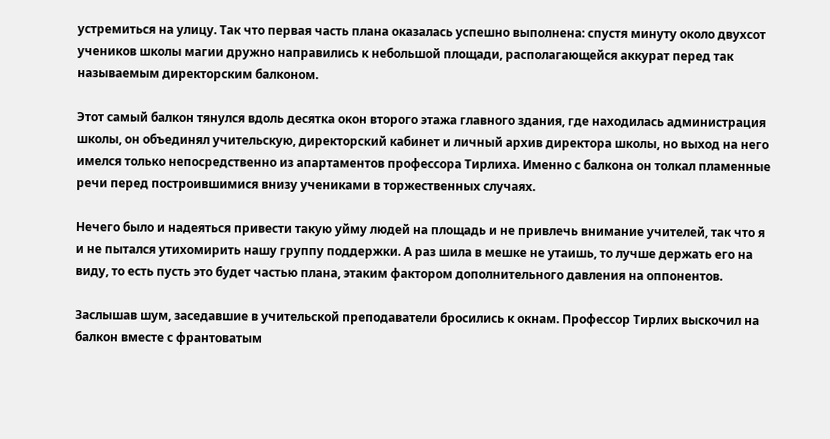устремиться на улицу. Так что первая часть плана оказалась успешно выполнена: спустя минуту около двухсот учеников школы магии дружно направились к небольшой площади, располагающейся аккурат перед так называемым директорским балконом.

Этот самый балкон тянулся вдоль десятка окон второго этажа главного здания, где находилась администрация школы, он объединял учительскую, директорский кабинет и личный архив директора школы, но выход на него имелся только непосредственно из апартаментов профессора Тирлиха. Именно с балкона он толкал пламенные речи перед построившимися внизу учениками в торжественных случаях.

Нечего было и надеяться привести такую уйму людей на площадь и не привлечь внимание учителей, так что я и не пытался утихомирить нашу группу поддержки. А раз шила в мешке не утаишь, то лучше держать его на виду, то есть пусть это будет частью плана, этаким фактором дополнительного давления на оппонентов.

Заслышав шум, заседавшие в учительской преподаватели бросились к окнам. Профессор Тирлих выскочил на балкон вместе с франтоватым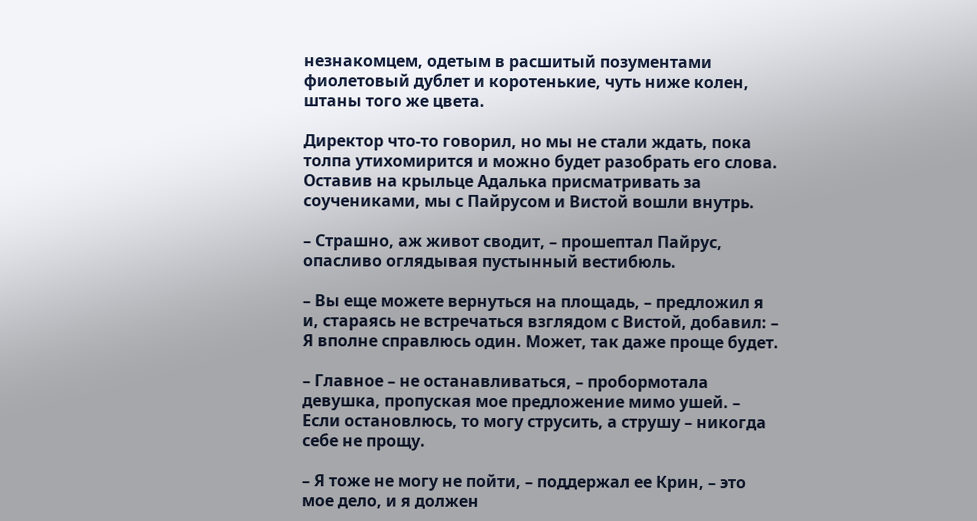незнакомцем, одетым в расшитый позументами фиолетовый дублет и коротенькие, чуть ниже колен, штаны того же цвета.

Директор что-то говорил, но мы не стали ждать, пока толпа утихомирится и можно будет разобрать его слова. Оставив на крыльце Адалька присматривать за соучениками, мы с Пайрусом и Вистой вошли внутрь.

– Страшно, аж живот сводит, – прошептал Пайрус, опасливо оглядывая пустынный вестибюль.

– Вы еще можете вернуться на площадь, – предложил я и, стараясь не встречаться взглядом с Вистой, добавил: – Я вполне справлюсь один. Может, так даже проще будет.

– Главное – не останавливаться, – пробормотала девушка, пропуская мое предложение мимо ушей. – Если остановлюсь, то могу струсить, а струшу – никогда себе не прощу.

– Я тоже не могу не пойти, – поддержал ее Крин, – это мое дело, и я должен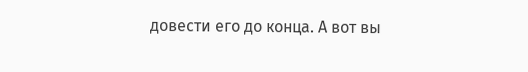довести его до конца. А вот вы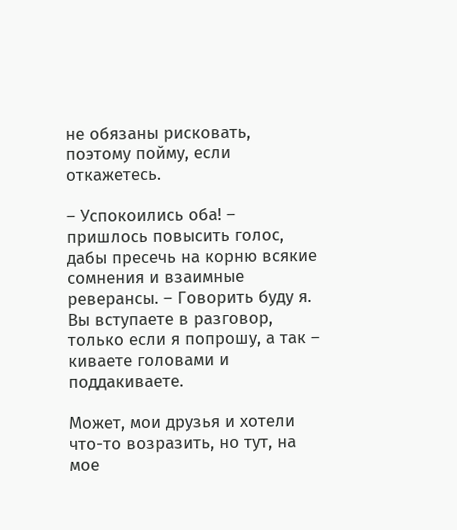не обязаны рисковать, поэтому пойму, если откажетесь.

– Успокоились оба! – пришлось повысить голос, дабы пресечь на корню всякие сомнения и взаимные реверансы. – Говорить буду я. Вы вступаете в разговор, только если я попрошу, а так – киваете головами и поддакиваете.

Может, мои друзья и хотели что-то возразить, но тут, на мое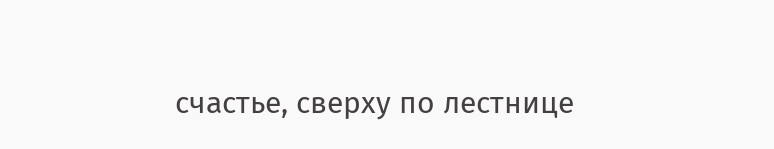счастье, сверху по лестнице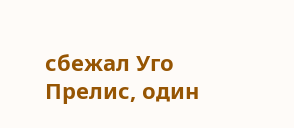сбежал Уго Прелис, один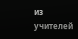из учителей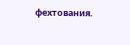фехтования.